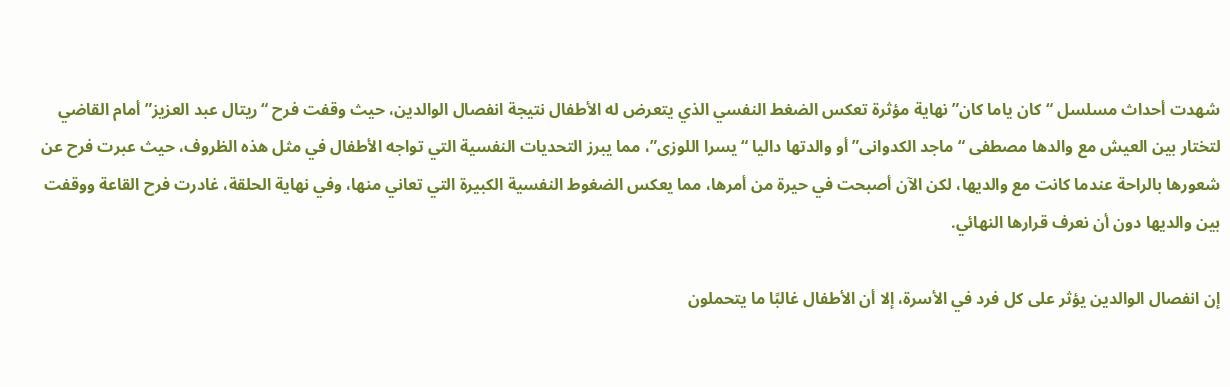شهدت أحداث مسلسل “كان ياما كان” نهاية مؤثرة تعكس الضغط النفسي الذي يتعرض له الأطفال نتيجة انفصال الوالدين، حيث وقفت فرح “ريتال عبد العزيز” أمام القاضي لتختار بين العيش مع والدها مصطفى “ماجد الكدوانى” أو والدتها داليا “يسرا اللوزى”، مما يبرز التحديات النفسية التي تواجه الأطفال في مثل هذه الظروف، حيث عبرت فرح عن شعورها بالراحة عندما كانت مع والديها، لكن الآن أصبحت في حيرة من أمرها، مما يعكس الضغوط النفسية الكبيرة التي تعاني منها، وفي نهاية الحلقة، غادرت فرح القاعة ووقفت بين والديها دون أن نعرف قرارها النهائي.

إن انفصال الوالدين يؤثر على كل فرد في الأسرة، إلا أن الأطفال غالبًا ما يتحملون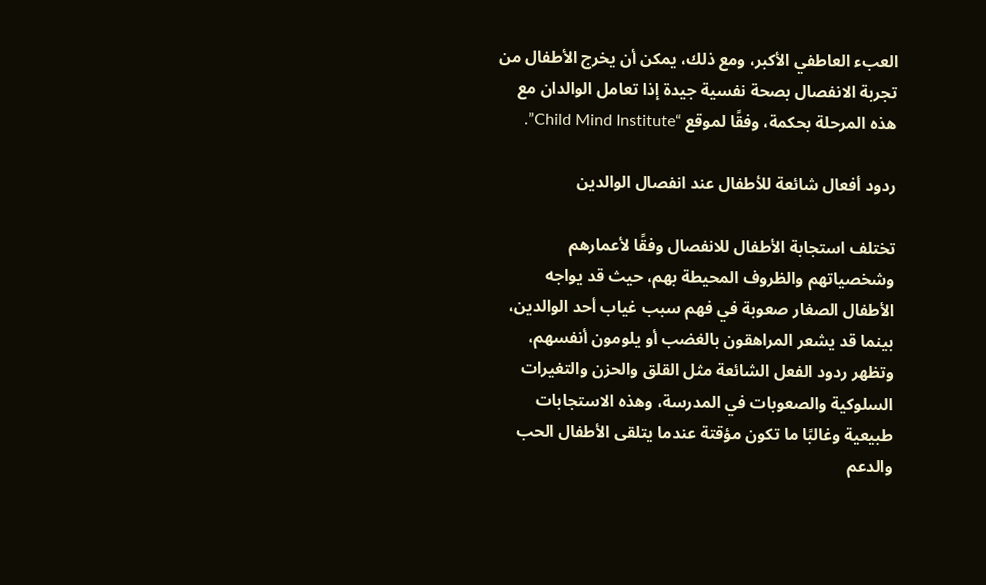العبء العاطفي الأكبر، ومع ذلك، يمكن أن يخرج الأطفال من تجربة الانفصال بصحة نفسية جيدة إذا تعامل الوالدان مع هذه المرحلة بحكمة، وفقًا لموقع “Child Mind Institute”.

ردود أفعال شائعة للأطفال عند انفصال الوالدين

تختلف استجابة الأطفال للانفصال وفقًا لأعمارهم وشخصياتهم والظروف المحيطة بهم، حيث قد يواجه الأطفال الصغار صعوبة في فهم سبب غياب أحد الوالدين، بينما قد يشعر المراهقون بالغضب أو يلومون أنفسهم، وتظهر ردود الفعل الشائعة مثل القلق والحزن والتغيرات السلوكية والصعوبات في المدرسة، وهذه الاستجابات طبيعية وغالبًا ما تكون مؤقتة عندما يتلقى الأطفال الحب والدعم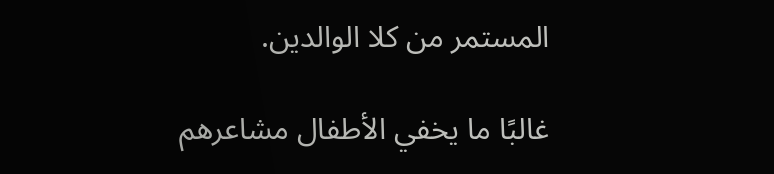المستمر من كلا الوالدين.

غالبًا ما يخفي الأطفال مشاعرهم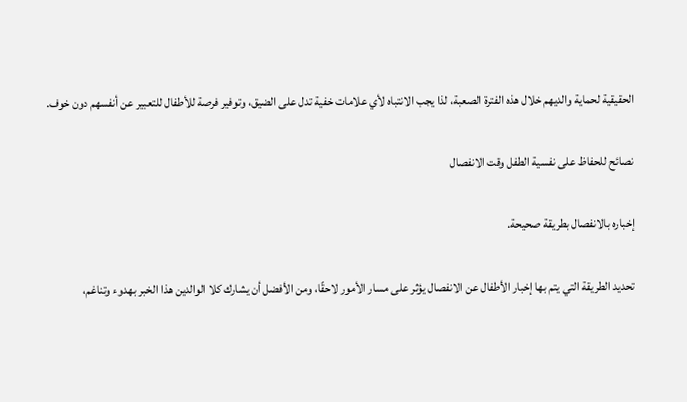الحقيقية لحماية والديهم خلال هذه الفترة الصعبة، لذا يجب الانتباه لأي علامات خفية تدل على الضيق، وتوفير فرصة للأطفال للتعبير عن أنفسهم دون خوف.

نصائح للحفاظ على نفسية الطفل وقت الانفصال

إخباره بالانفصال بطريقة صحيحة.

تحديد الطريقة التي يتم بها إخبار الأطفال عن الانفصال يؤثر على مسار الأمور لاحقًا، ومن الأفضل أن يشارك كلا الوالدين هذا الخبر بهدوء وتناغم،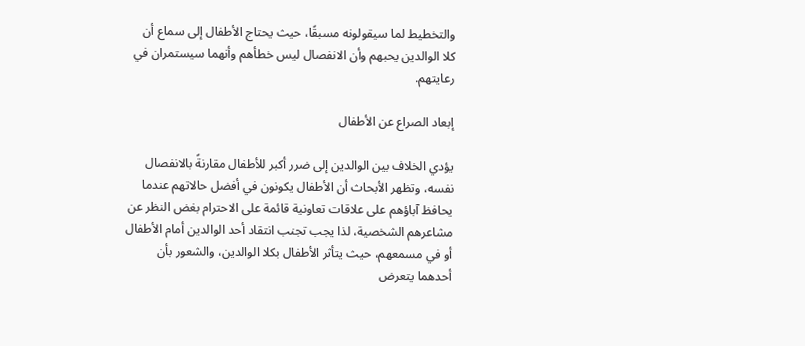والتخطيط لما سيقولونه مسبقًا، حيث يحتاج الأطفال إلى سماع أن كلا الوالدين يحبهم وأن الانفصال ليس خطأهم وأنهما سيستمران في رعايتهم.

إبعاد الصراع عن الأطفال

يؤدي الخلاف بين الوالدين إلى ضرر أكبر للأطفال مقارنةً بالانفصال نفسه، وتظهر الأبحاث أن الأطفال يكونون في أفضل حالاتهم عندما يحافظ آباؤهم على علاقات تعاونية قائمة على الاحترام بغض النظر عن مشاعرهم الشخصية، لذا يجب تجنب انتقاد أحد الوالدين أمام الأطفال أو في مسمعهم، حيث يتأثر الأطفال بكلا الوالدين، والشعور بأن أحدهما يتعرض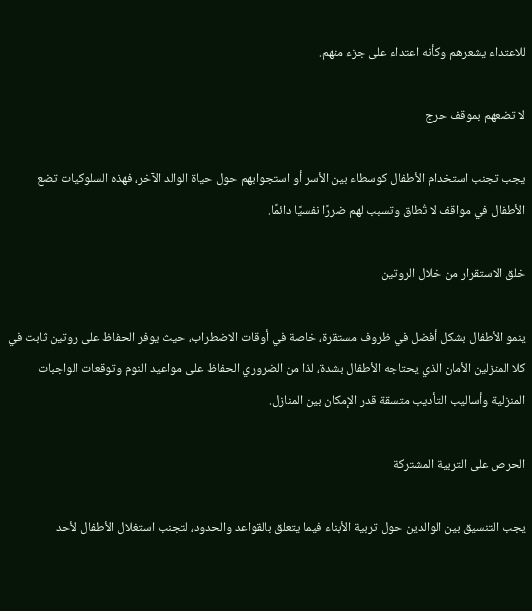للاعتداء يشعرهم وكأنه اعتداء على جزء منهم.

لا تضعهم بموقف حرج

يجب تجنب استخدام الأطفال كوسطاء بين الأسر أو استجوابهم حول حياة الوالد الآخر، فهذه السلوكيات تضع الأطفال في مواقف لا تُطاق وتسبب لهم ضررًا نفسيًا دائمًا.

خلق الاستقرار من خلال الروتين

ينمو الأطفال بشكل أفضل في ظروف مستقرة، خاصة في أوقات الاضطراب، حيث يوفر الحفاظ على روتين ثابت في كلا المنزلين الأمان الذي يحتاجه الأطفال بشدة، لذا من الضروري الحفاظ على مواعيد النوم وتوقعات الواجبات المنزلية وأساليب التأديب متسقة قدر الإمكان بين المنازل.

الحرص على التربية المشتركة

يجب التنسيق بين الوالدين حول تربية الأبناء فيما يتعلق بالقواعد والحدود، لتجنب استغلال الأطفال لأحد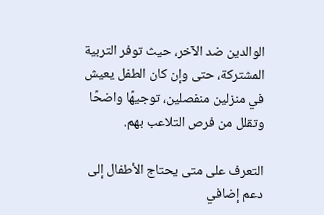الوالدين ضد الآخر، حيث توفر التربية المشتركة، حتى وإن كان الطفل يعيش في منزلين منفصلين، توجيهًا واضحًا وتقلل من فرص التلاعب بهم.

التعرف على متى يحتاج الأطفال إلى دعم إضافي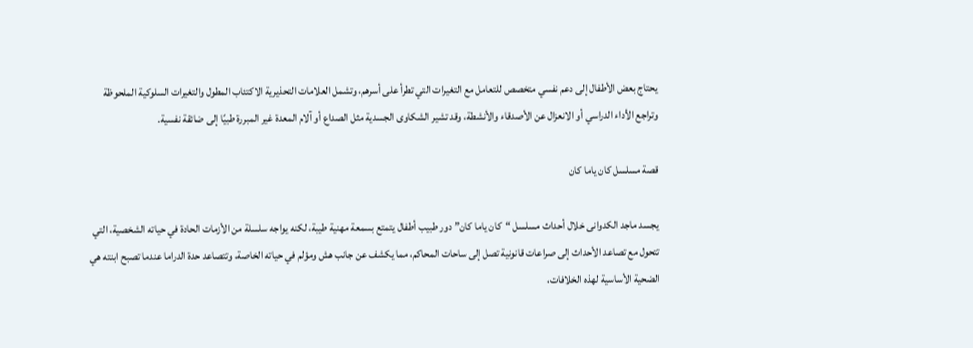يحتاج بعض الأطفال إلى دعم نفسي متخصص للتعامل مع التغيرات التي تطرأ على أسرهم، وتشمل العلامات التحذيرية الاكتئاب المطول والتغيرات السلوكية الملحوظة وتراجع الأداء الدراسي أو الانعزال عن الأصدقاء والأنشطة، وقد تشير الشكاوى الجسدية مثل الصداع أو آلام المعدة غير المبررة طبيًا إلى ضائقة نفسية.

قصة مسلسل كان ياما كان

يجسد ماجد الكدوانى خلال أحداث مسلسل “كان ياما كان” دور طبيب أطفال يتمتع بسمعة مهنية طيبة، لكنه يواجه سلسلة من الأزمات الحادة في حياته الشخصية، التي تتحول مع تصاعد الأحداث إلى صراعات قانونية تصل إلى ساحات المحاكم، مما يكشف عن جانب هش ومؤلم في حياته الخاصة، وتتصاعد حدة الدراما عندما تصبح ابنته هي الضحية الأساسية لهذه الخلافات،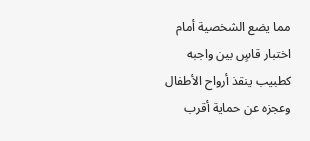مما يضع الشخصية أمام اختبار قاسٍ بين واجبه كطبيب ينقذ أرواح الأطفال وعجزه عن حماية أقرب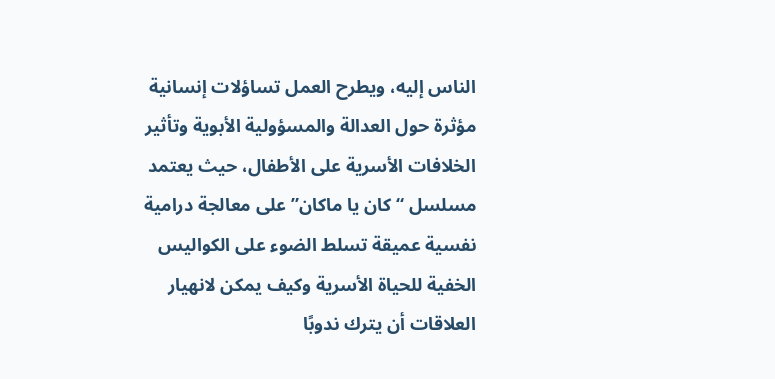الناس إليه، ويطرح العمل تساؤلات إنسانية مؤثرة حول العدالة والمسؤولية الأبوية وتأثير الخلافات الأسرية على الأطفال، حيث يعتمد مسلسل “كان يا ماكان” على معالجة درامية نفسية عميقة تسلط الضوء على الكواليس الخفية للحياة الأسرية وكيف يمكن لانهيار العلاقات أن يترك ندوبًا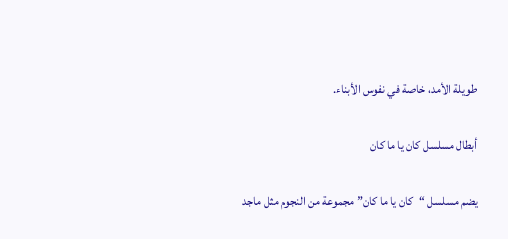طويلة الأمد، خاصة في نفوس الأبناء.

أبطال مسلسل كان يا ما كان

يضم مسلسل “كان يا ما كان” مجموعة من النجوم مثل ماجد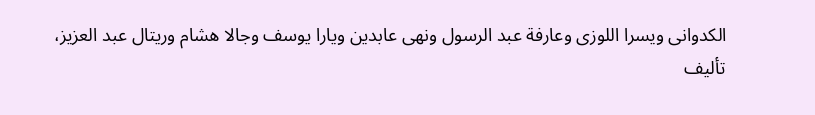الكدوانى ويسرا اللوزى وعارفة عبد الرسول ونهى عابدين ويارا يوسف وجالا هشام وريتال عبد العزيز، تأليف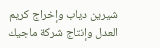شيرين دياب وإخراج كريم العدل وإنتاج شركة ماجيك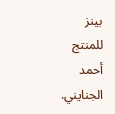بينز للمنتج أحمد الجنايني.